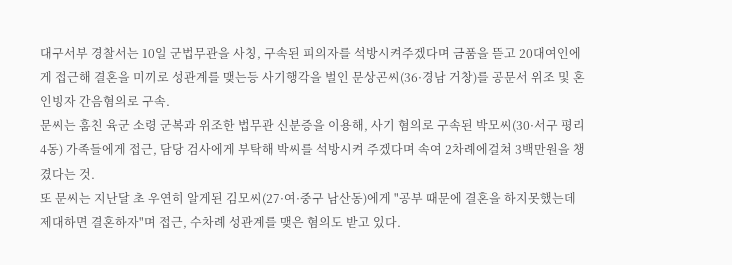대구서부 경찰서는 10일 군법무관을 사칭, 구속된 피의자를 석방시켜주겠다며 금품을 뜯고 20대여인에게 접근해 결혼을 미끼로 성관계를 맺는등 사기행각을 벌인 문상곤씨(36·경남 거창)를 공문서 위조 및 혼인빙자 간음혐의로 구속.
문씨는 훔친 육군 소령 군복과 위조한 법무관 신분증을 이용해, 사기 혐의로 구속된 박모씨(30·서구 평리4동) 가족들에게 접근, 담당 검사에게 부탁해 박씨를 석방시켜 주겠다며 속여 2차례에걸쳐 3백만원을 챙겼다는 것.
또 문씨는 지난달 초 우연히 알게된 김모씨(27·여·중구 남산동)에게 "공부 때문에 결혼을 하지못했는데 제대하면 결혼하자"며 접근, 수차례 성관계를 맺은 혐의도 받고 있다.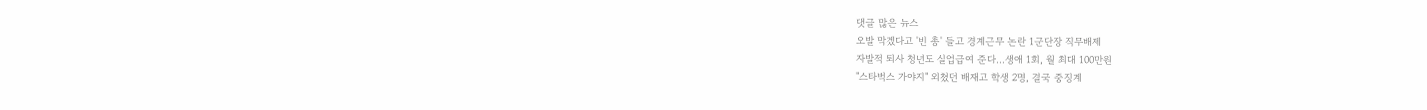댓글 많은 뉴스
오발 막겠다고 '빈 총' 들고 경계근무 논란 1군단장 직무배제
자발적 퇴사 청년도 실업급여 준다…생애 1회, 월 최대 100만원
"스타벅스 가야지" 외쳤던 배재고 학생 2명, 결국 중징계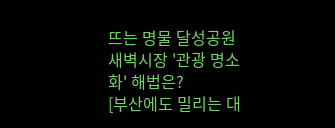뜨는 명물 달성공원 새벽시장 '관광 명소화' 해법은?
[부산에도 밀리는 대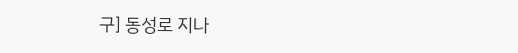구] 동성로 지나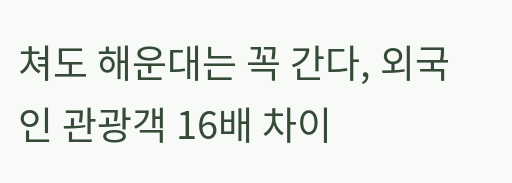쳐도 해운대는 꼭 간다, 외국인 관광객 16배 차이